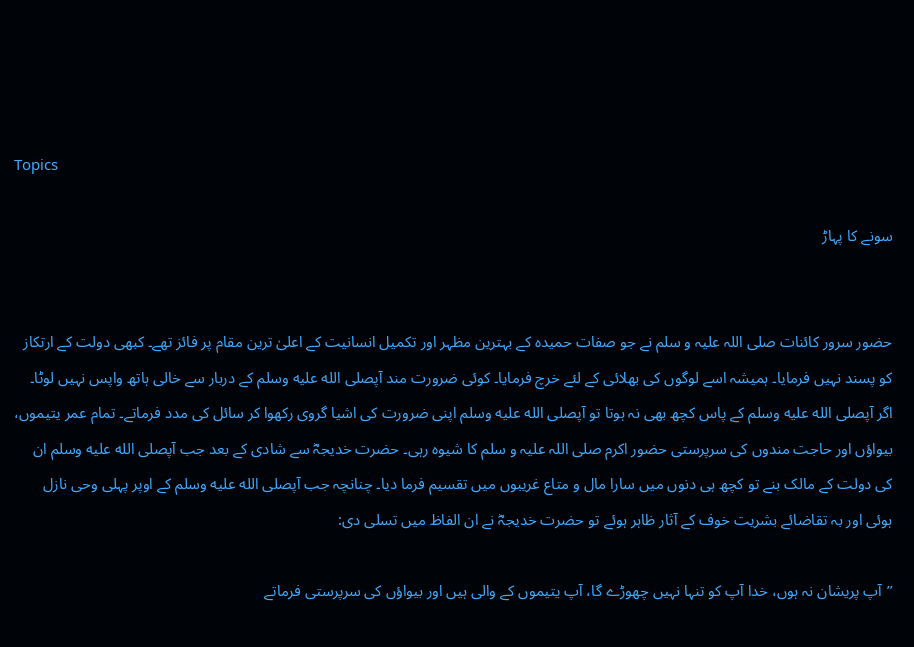Topics

سونے کا پہاڑ


حضور سرور کائنات صلی اللہ علیہ و سلم نے جو صفات حمیدہ کے بہترین مظہر اور تکمیل انسانیت کے اعلیٰ ترین مقام پر فائز تھے۔ کبھی دولت کے ارتکاز کو پسند نہیں فرمایا۔ ہمیشہ اسے لوگوں کی بھلائی کے لئے خرچ فرمایا۔ کوئی ضرورت مند آپصلى الله عليه وسلم کے دربار سے خالی ہاتھ واپس نہیں لوٹا۔ اگر آپصلى الله عليه وسلم کے پاس کچھ بھی نہ ہوتا تو آپصلى الله عليه وسلم اپنی ضرورت کی اشیا گروی رکھوا کر سائل کی مدد فرماتے۔ تمام عمر یتیموں، بیواؤں اور حاجت مندوں کی سرپرستی حضور اکرم صلی اللہ علیہ و سلم کا شیوہ رہی۔ حضرت خدیجہؓ سے شادی کے بعد جب آپصلى الله عليه وسلم ان کی دولت کے مالک بنے تو کچھ ہی دنوں میں سارا مال و متاع غریبوں میں تقسیم فرما دیا۔ چنانچہ جب آپصلى الله عليه وسلم کے اوپر پہلی وحی نازل ہوئی اور بہ تقاضائے بشریت خوف کے آثار ظاہر ہوئے تو حضرت خدیجہؓ نے ان الفاظ میں تسلی دی:

’’آپ پریشان نہ ہوں، خدا آپ کو تنہا نہیں چھوڑے گا، آپ یتیموں کے والی ہیں اور بیواؤں کی سرپرستی فرماتے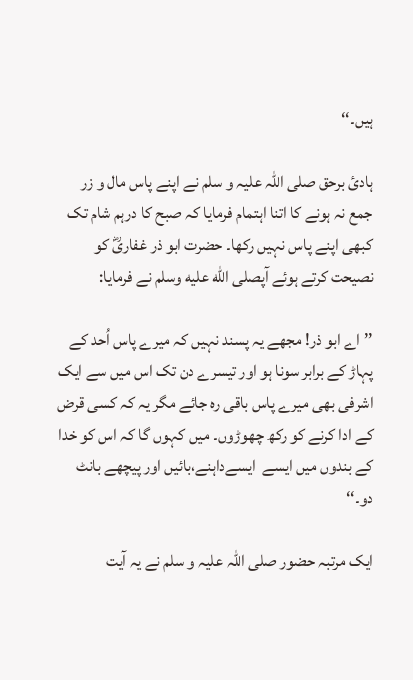ہیں۔‘‘

ہادئ برحق صلی اللہ علیہ و سلم نے اپنے پاس مال و زر جمع نہ ہونے کا اتنا اہتمام فرمایا کہ صبح کا درہم شام تک کبھی اپنے پاس نہیں رکھا۔ حضرت ابو ذر غفاریؓ کو نصیحت کرتے ہوئے آپصلى الله عليه وسلم نے فرمایا:

’’اے ابو ذر! مجھے یہ پسند نہیں کہ میرے پاس اُحد کے پہاڑ کے برابر سونا ہو اور تیسرے دن تک اس میں سے ایک اشرفی بھی میرے پاس باقی رہ جائے مگر یہ کہ کسی قرض کے ادا کرنے کو رکھ چھوڑوں۔ میں کہوں گا کہ اس کو خدا کے بندوں میں ایسے  ایسےداہنے،بائیں اور پیچھے بانٹ دو۔‘‘

ایک مرتبہ حضور صلی اللہ علیہ و سلم نے یہ آیت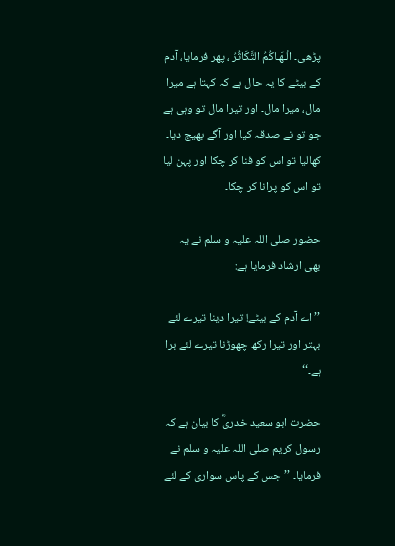پڑھی۔ الْـهَـاكُمُ التَّكَاثُرُ ، پھر فرمایا، آدم کے بیٹے کا یہ حال ہے کہ کہتا ہے میرا مال، میرا مال۔ اور تیرا مال تو وہی ہے جو تو نے صدقہ کیا اور آگے بھیج دیا۔ کھالیا تو اس کو فنا کر چکا اور پہن لیا تو اس کو پرانا کر چکا۔

حضور صلی اللہ علیہ و سلم نے یہ بھی ارشاد فرمایا ہے:

’’اے آدم کے بیٹے! تیرا دینا تیرے لئے بہتر اور تیرا رکھ چھوڑنا تیرے لئے برا ہے۔‘‘

حضرت ابو سعید خدریؓ کا بیان ہے کہ رسول کریم صلی اللہ علیہ و سلم نے فرمایا۔ ’’جس کے پاس سواری کے لئے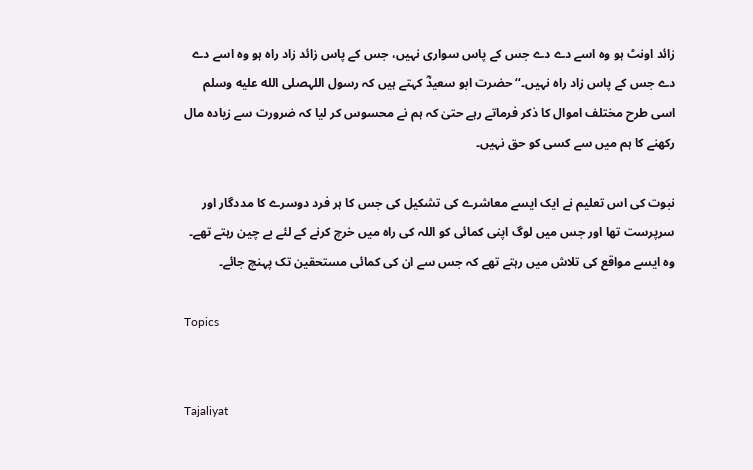زائد اونٹ ہو وہ اسے دے دے جس کے پاس سواری نہیں، جس کے پاس زائد زاد راہ ہو وہ اسے دے دے جس کے پاس زاد راہ نہیں۔‘‘ حضرت ابو سعیدؓ کہتے ہیں کہ رسول اللہصلى الله عليه وسلم اسی طرح مختلف اموال کا ذکر فرماتے رہے حتیٰ کہ ہم نے محسوس کر لیا کہ ضرورت سے زیادہ مال رکھنے کا ہم میں سے کسی کو حق نہیں۔

نبوت کی اس تعلیم نے ایک ایسے معاشرے کی تشکیل کی جس کا ہر فرد دوسرے کا مددگار اور سرپرست تھا اور جس میں لوگ اپنی کمائی کو اللہ کی راہ میں خرچ کرنے کے لئے بے چین رہتے تھے۔ وہ ایسے مواقع کی تلاش میں رہتے تھے کہ جس سے ان کی کمائی مستحقین تک پہنچ جائے۔

Topics


Tajaliyat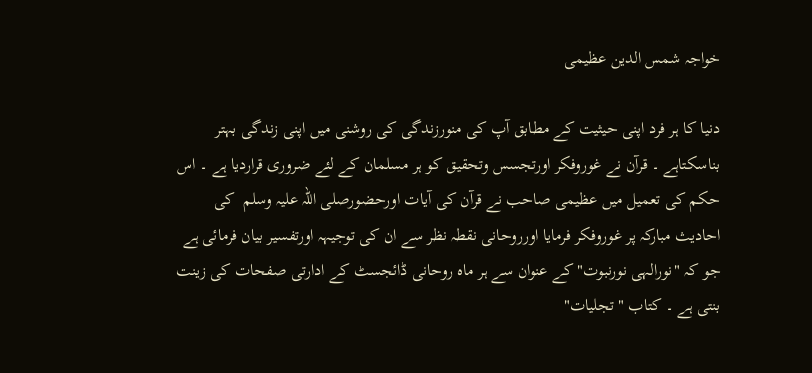خواجہ شمس الدین عظیمی

دنیا کا ہر فرد اپنی حیثیت کے مطابق آپ کی منورزندگی کی روشنی میں اپنی زندگی بہتر بناسکتاہے ۔ قرآن نے غوروفکر اورتجسس وتحقیق کو ہر مسلمان کے لئے ضروری قراردیا ہے ۔ اس حکم کی تعمیل میں عظیمی صاحب نے قرآن کی آیات اورحضورصلی اللہ علیہ وسلم  کی احادیث مبارکہ پر غوروفکر فرمایا اورروحانی نقطہ نظر سے ان کی توجیہہ اورتفسیر بیان فرمائی ہے جو کہ "نورالہی نورنبوت" کے عنوان سے ہر ماہ روحانی ڈائجسٹ کے ادارتی صفحات کی زینت بنتی ہے ۔ کتاب " تجلیات"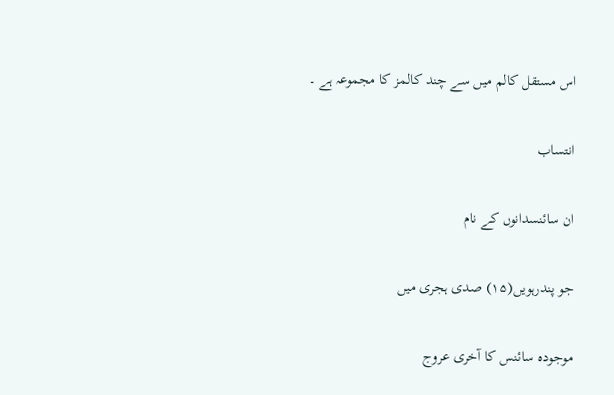اس مستقل کالم میں سے چند کالمز کا مجموعہ ہے ۔

انتساب

ان سائنسدانوں کے نام

جو پندرہویں(۱۵) صدی ہجری میں

موجودہ سائنس کا آخری عروج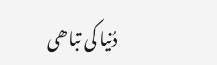دُنیا کی تباھی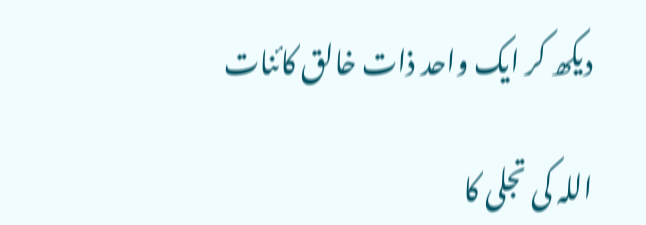دیکھ کر ایک واحد ذات خالق کائنات

اللہ کی تجلی کا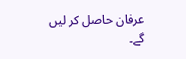عرفان حاصل کر لیں گے۔